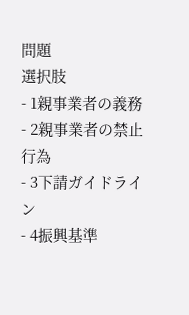問題
選択肢
- 1親事業者の義務
- 2親事業者の禁止行為
- 3下請ガイドライン
- 4振興基準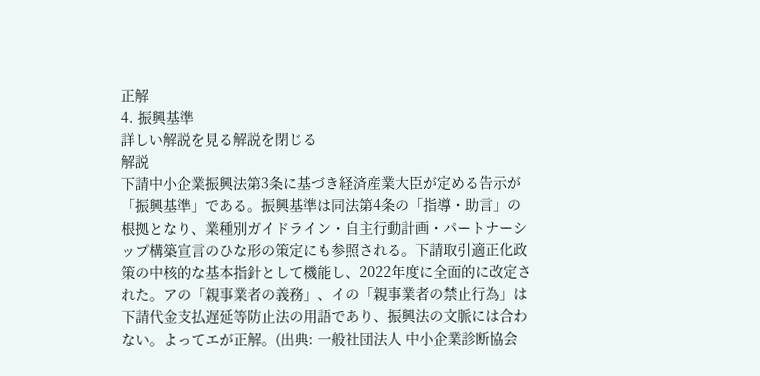正解
4. 振興基準
詳しい解説を見る解説を閉じる
解説
下請中小企業振興法第3条に基づき経済産業大臣が定める告示が「振興基準」である。振興基準は同法第4条の「指導・助言」の根拠となり、業種別ガイドライン・自主行動計画・パートナーシップ構築宣言のひな形の策定にも参照される。下請取引適正化政策の中核的な基本指針として機能し、2022年度に全面的に改定された。アの「親事業者の義務」、イの「親事業者の禁止行為」は下請代金支払遅延等防止法の用語であり、振興法の文脈には合わない。よってエが正解。(出典: 一般社団法人 中小企業診断協会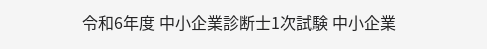令和6年度 中小企業診断士1次試験 中小企業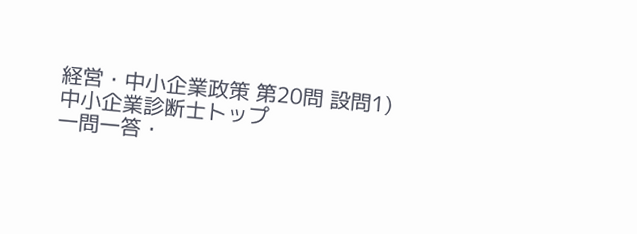経営・中小企業政策 第20問 設問1)
中小企業診断士トップ
一問一答・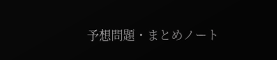予想問題・まとめノート